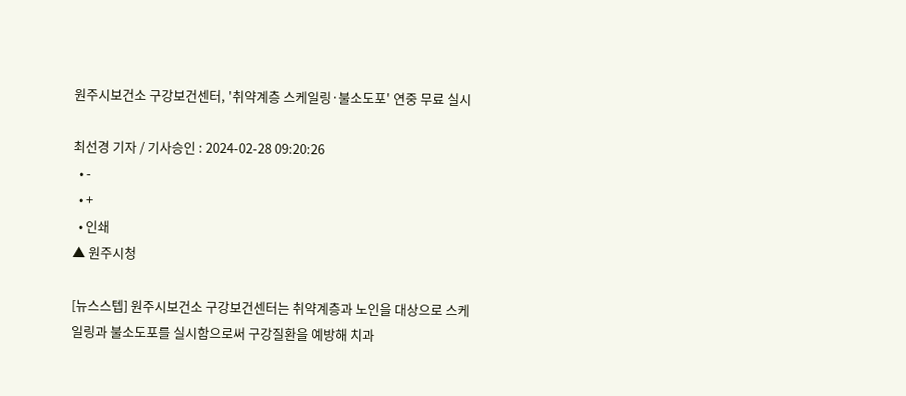원주시보건소 구강보건센터, '취약계층 스케일링·불소도포' 연중 무료 실시

최선경 기자 / 기사승인 : 2024-02-28 09:20:26
  • -
  • +
  • 인쇄
▲ 원주시청

[뉴스스텝] 원주시보건소 구강보건센터는 취약계층과 노인을 대상으로 스케일링과 불소도포를 실시함으로써 구강질환을 예방해 치과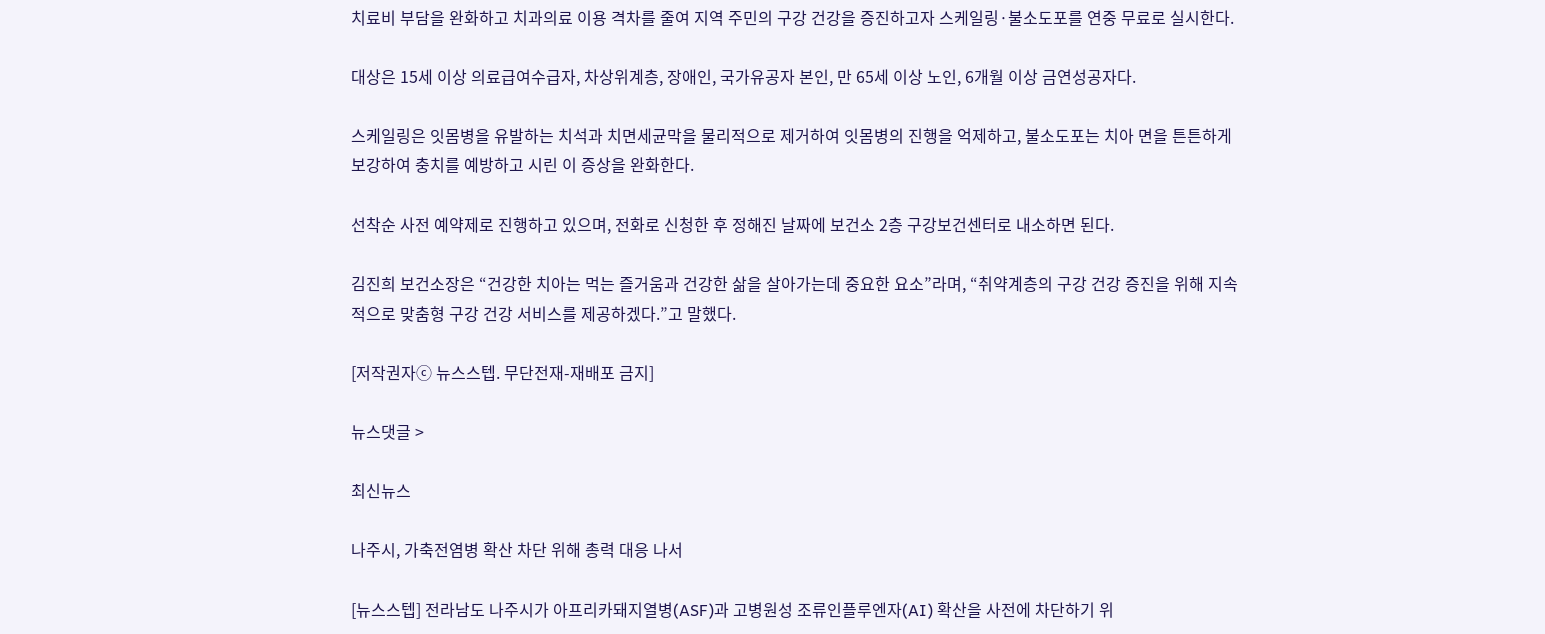치료비 부담을 완화하고 치과의료 이용 격차를 줄여 지역 주민의 구강 건강을 증진하고자 스케일링·불소도포를 연중 무료로 실시한다.

대상은 15세 이상 의료급여수급자, 차상위계층, 장애인, 국가유공자 본인, 만 65세 이상 노인, 6개월 이상 금연성공자다.

스케일링은 잇몸병을 유발하는 치석과 치면세균막을 물리적으로 제거하여 잇몸병의 진행을 억제하고, 불소도포는 치아 면을 튼튼하게 보강하여 충치를 예방하고 시린 이 증상을 완화한다.

선착순 사전 예약제로 진행하고 있으며, 전화로 신청한 후 정해진 날짜에 보건소 2층 구강보건센터로 내소하면 된다.

김진희 보건소장은 “건강한 치아는 먹는 즐거움과 건강한 삶을 살아가는데 중요한 요소”라며, “취약계층의 구강 건강 증진을 위해 지속적으로 맞춤형 구강 건강 서비스를 제공하겠다.”고 말했다.

[저작권자ⓒ 뉴스스텝. 무단전재-재배포 금지]

뉴스댓글 >

최신뉴스

나주시, 가축전염병 확산 차단 위해 총력 대응 나서

[뉴스스텝] 전라남도 나주시가 아프리카돼지열병(ASF)과 고병원성 조류인플루엔자(AI) 확산을 사전에 차단하기 위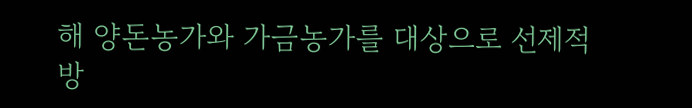해 양돈농가와 가금농가를 대상으로 선제적 방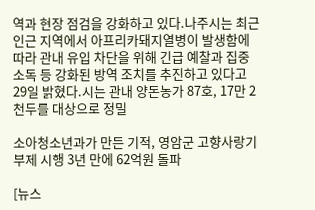역과 현장 점검을 강화하고 있다.나주시는 최근 인근 지역에서 아프리카돼지열병이 발생함에 따라 관내 유입 차단을 위해 긴급 예찰과 집중 소독 등 강화된 방역 조치를 추진하고 있다고 29일 밝혔다.시는 관내 양돈농가 87호, 17만 2천두를 대상으로 정밀

소아청소년과가 만든 기적, 영암군 고향사랑기부제 시행 3년 만에 62억원 돌파

[뉴스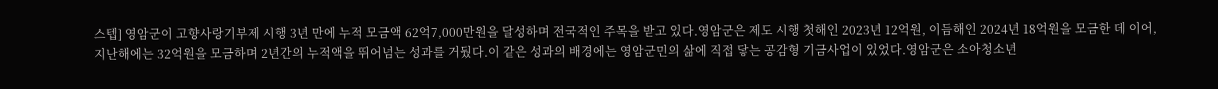스텝] 영암군이 고향사랑기부제 시행 3년 만에 누적 모금액 62억7,000만원을 달성하며 전국적인 주목을 받고 있다.영암군은 제도 시행 첫해인 2023년 12억원, 이듬해인 2024년 18억원을 모금한 데 이어, 지난해에는 32억원을 모금하며 2년간의 누적액을 뛰어넘는 성과를 거뒀다.이 같은 성과의 배경에는 영암군민의 삶에 직접 닿는 공감형 기금사업이 있었다.영암군은 소아청소년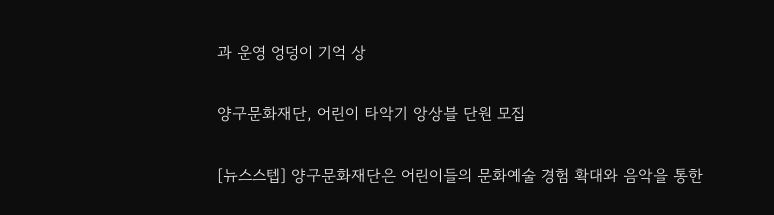과 운영 엉덩이 기억 상

양구문화재단, 어린이 타악기 앙상블 단원 모집

[뉴스스텝] 양구문화재단은 어린이들의 문화예술 경험 확대와 음악을 통한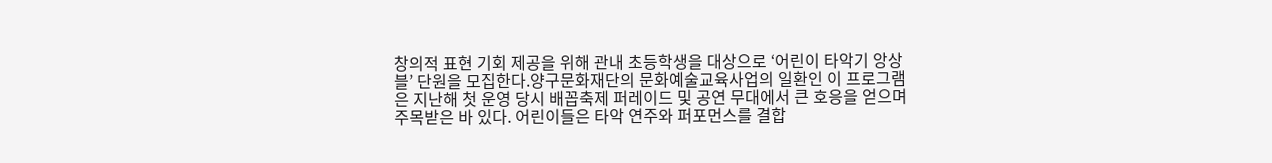창의적 표현 기회 제공을 위해 관내 초등학생을 대상으로 ‘어린이 타악기 앙상블’ 단원을 모집한다.양구문화재단의 문화예술교육사업의 일환인 이 프로그램은 지난해 첫 운영 당시 배꼽축제 퍼레이드 및 공연 무대에서 큰 호응을 얻으며 주목받은 바 있다. 어린이들은 타악 연주와 퍼포먼스를 결합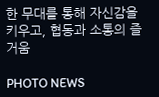한 무대를 통해 자신감을 키우고, 협동과 소통의 즐거움

PHOTO NEWS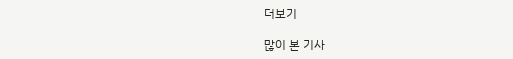더보기

많이 본 기사